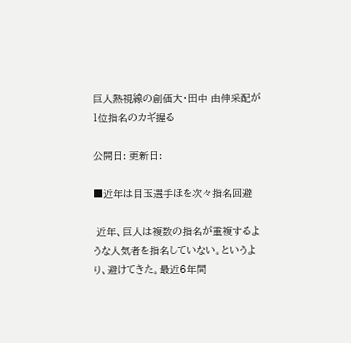巨人熱視線の創価大・田中 由伸采配が1位指名のカギ握る

公開日: 更新日:

■近年は目玉選手ほを次々指名回避

 近年、巨人は複数の指名が重複するような人気者を指名していない。というより、避けてきた。最近6年間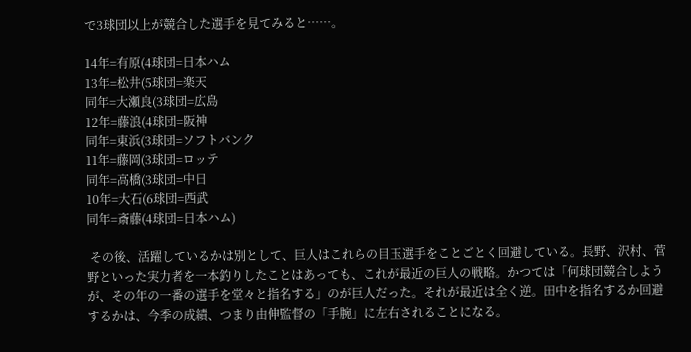で3球団以上が競合した選手を見てみると……。

14年=有原(4球団=日本ハム
13年=松井(5球団=楽天
同年=大瀬良(3球団=広島
12年=藤浪(4球団=阪神
同年=東浜(3球団=ソフトバンク
11年=藤岡(3球団=ロッテ
同年=高橋(3球団=中日
10年=大石(6球団=西武
同年=斎藤(4球団=日本ハム)

 その後、活躍しているかは別として、巨人はこれらの目玉選手をことごとく回避している。長野、沢村、菅野といった実力者を一本釣りしたことはあっても、これが最近の巨人の戦略。かつては「何球団競合しようが、その年の一番の選手を堂々と指名する」のが巨人だった。それが最近は全く逆。田中を指名するか回避するかは、今季の成績、つまり由伸監督の「手腕」に左右されることになる。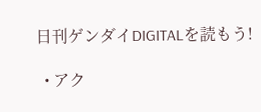日刊ゲンダイDIGITALを読もう!

  • アク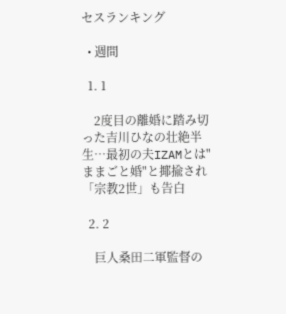セスランキング

  • 週間

  1. 1

    2度目の離婚に踏み切った吉川ひなの壮絶半生…最初の夫IZAMとは"ままごと婚"と揶揄され「宗教2世」も告白

  2. 2

    巨人桑田二軍監督の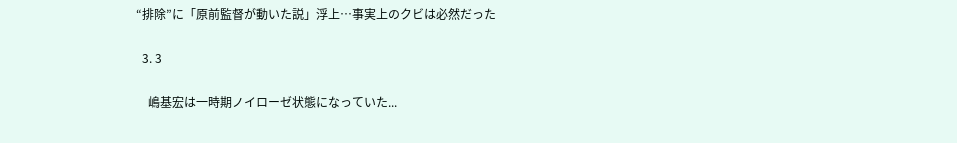“排除”に「原前監督が動いた説」浮上…事実上のクビは必然だった

  3. 3

    嶋基宏は一時期ノイローゼ状態になっていた...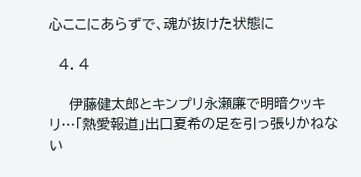心ここにあらずで、魂が抜けた状態に

  4. 4

    伊藤健太郎とキンプリ永瀬廉で明暗クッキリ…「熱愛報道」出口夏希の足を引っ張りかねない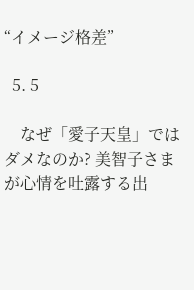“イメージ格差”

  5. 5

    なぜ「愛子天皇」ではダメなのか? 美智子さまが心情を吐露する出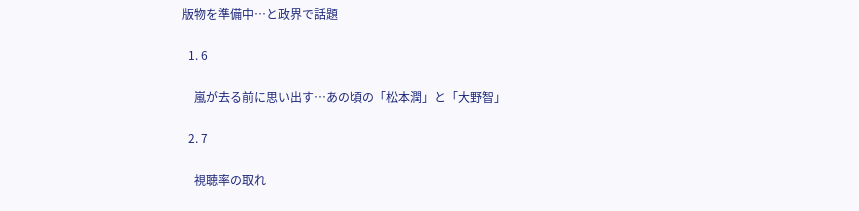版物を準備中…と政界で話題

  1. 6

    嵐が去る前に思い出す…あの頃の「松本潤」と「大野智」

  2. 7

    視聴率の取れ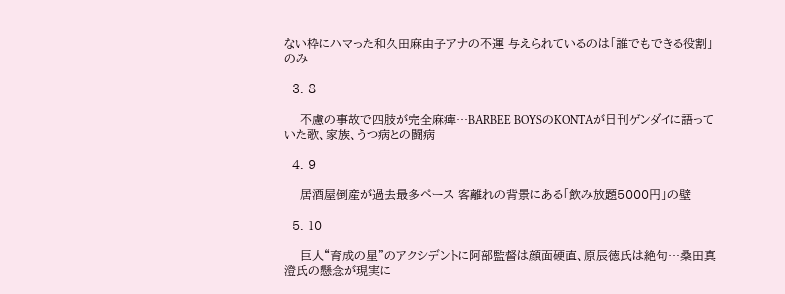ない枠にハマった和久田麻由子アナの不運 与えられているのは「誰でもできる役割」のみ

  3. 8

    不慮の事故で四肢が完全麻痺…BARBEE BOYSのKONTAが日刊ゲンダイに語っていた歌、家族、うつ病との闘病

  4. 9

    居酒屋倒産が過去最多ペース 客離れの背景にある「飲み放題5000円」の壁

  5. 10

    巨人“育成の星”のアクシデントに阿部監督は顔面硬直、原辰徳氏は絶句…桑田真澄氏の懸念が現実に